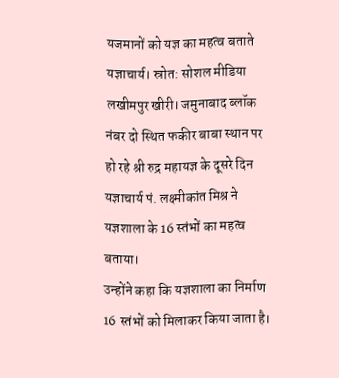यजमानों को यज्ञ का महत्व बताते यज्ञाचार्य। स्रोत: सोशल मीडिया
लखीमपुर खीरी। जमुनाबाद ब्लॉक नंबर दो स्थित फकीर बाबा स्थान पर हो रहे श्री रुद्र महायज्ञ के दूसरे दिन यज्ञाचार्य पं. लक्ष्मीकांत मिश्र ने यज्ञशाला के 16 स्तंभों का महत्व बताया।
उन्होंने कहा कि यज्ञशाला का निर्माण 16 स्तंभों को मिलाकर किया जाता है।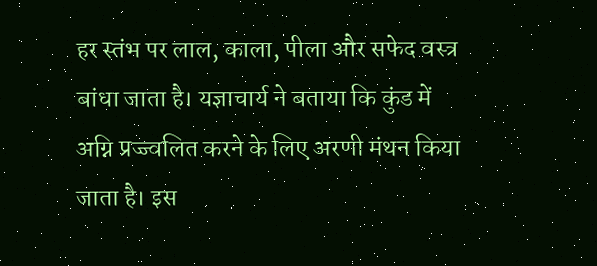हर स्तंभ पर लाल, काला, पीला और सफेद वस्त्र बांधा जाता है। यज्ञाचार्य ने बताया कि कुंड में अग्नि प्रज्ज्वलित करने के लिए अरणी मंथन किया जाता है। इस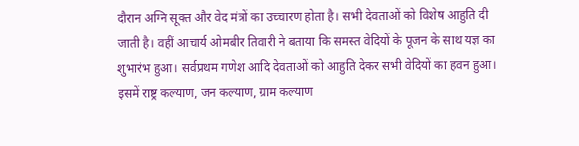दौरान अग्नि सूक्त और वेद मंत्रों का उच्चारण होता है। सभी देवताओं को विशेष आहुति दी जाती है। वहीं आचार्य ओमबीर तिवारी ने बताया कि समस्त वेदियों के पूजन के साथ यज्ञ का शुभारंभ हुआ। सर्वप्रथम गणेश आदि देवताओं को आहुति देकर सभी वेदियों का हवन हुआ। इसमें राष्ट्र कल्याण, जन कल्याण, ग्राम कल्याण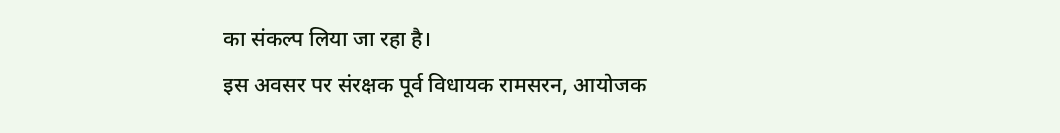का संकल्प लिया जा रहा है।
इस अवसर पर संरक्षक पूर्व विधायक रामसरन, आयोजक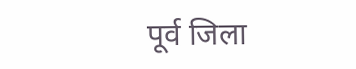पूर्व जिला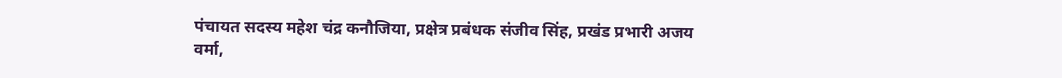पंचायत सदस्य महेश चंद्र कनौजिया, प्रक्षेत्र प्रबंधक संजीव सिंह, प्रखंड प्रभारी अजय वर्मा,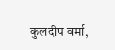कुलदीप वर्मा,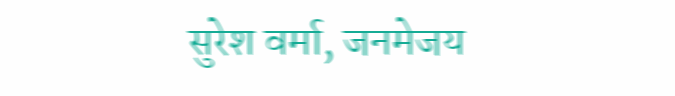सुरेश वर्मा, जनमेजय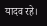यादव रहे।